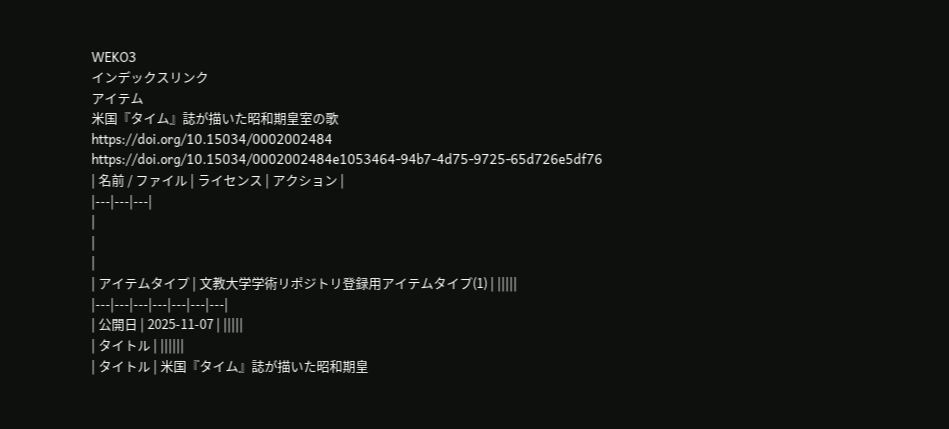WEKO3
インデックスリンク
アイテム
米国『タイム』誌が描いた昭和期皇室の歌
https://doi.org/10.15034/0002002484
https://doi.org/10.15034/0002002484e1053464-94b7-4d75-9725-65d726e5df76
| 名前 / ファイル | ライセンス | アクション |
|---|---|---|
|
|
|
| アイテムタイプ | 文教大学学術リポジトリ登録用アイテムタイプ(1) | |||||
|---|---|---|---|---|---|---|
| 公開日 | 2025-11-07 | |||||
| タイトル | ||||||
| タイトル | 米国『タイム』誌が描いた昭和期皇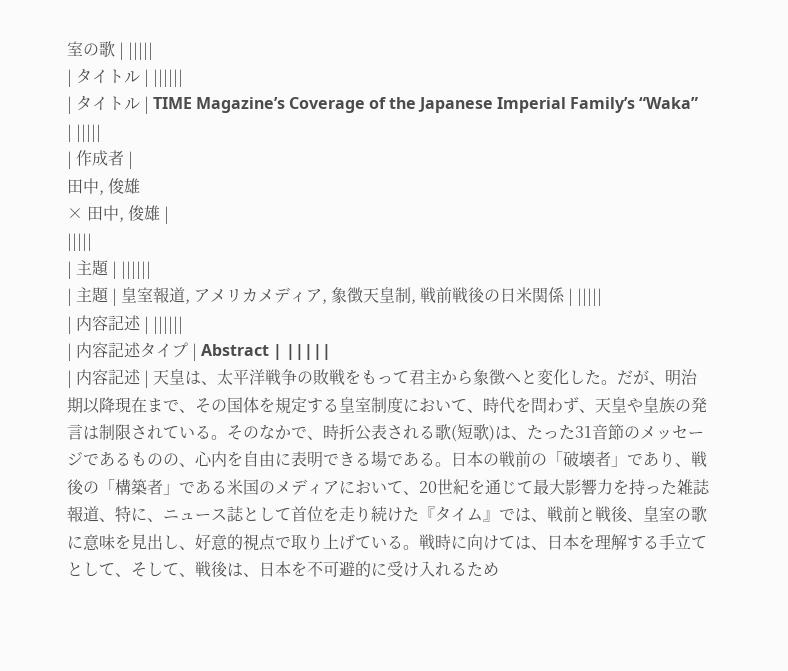室の歌 | |||||
| タイトル | ||||||
| タイトル | TIME Magazine’s Coverage of the Japanese Imperial Family’s “Waka” | |||||
| 作成者 |
田中, 俊雄
× 田中, 俊雄 |
|||||
| 主題 | ||||||
| 主題 | 皇室報道, アメリカメディア, 象徴天皇制, 戦前戦後の日米関係 | |||||
| 内容記述 | ||||||
| 内容記述タイプ | Abstract | |||||
| 内容記述 | 天皇は、太平洋戦争の敗戦をもって君主から象徴へと変化した。だが、明治期以降現在まで、その国体を規定する皇室制度において、時代を問わず、天皇や皇族の発言は制限されている。そのなかで、時折公表される歌(短歌)は、たった31音節のメッセージであるものの、心内を自由に表明できる場である。日本の戦前の「破壊者」であり、戦後の「構築者」である米国のメディアにおいて、20世紀を通じて最大影響力を持った雑誌報道、特に、ニュース誌として首位を走り続けた『タイム』では、戦前と戦後、皇室の歌に意味を見出し、好意的視点で取り上げている。戦時に向けては、日本を理解する手立てとして、そして、戦後は、日本を不可避的に受け入れるため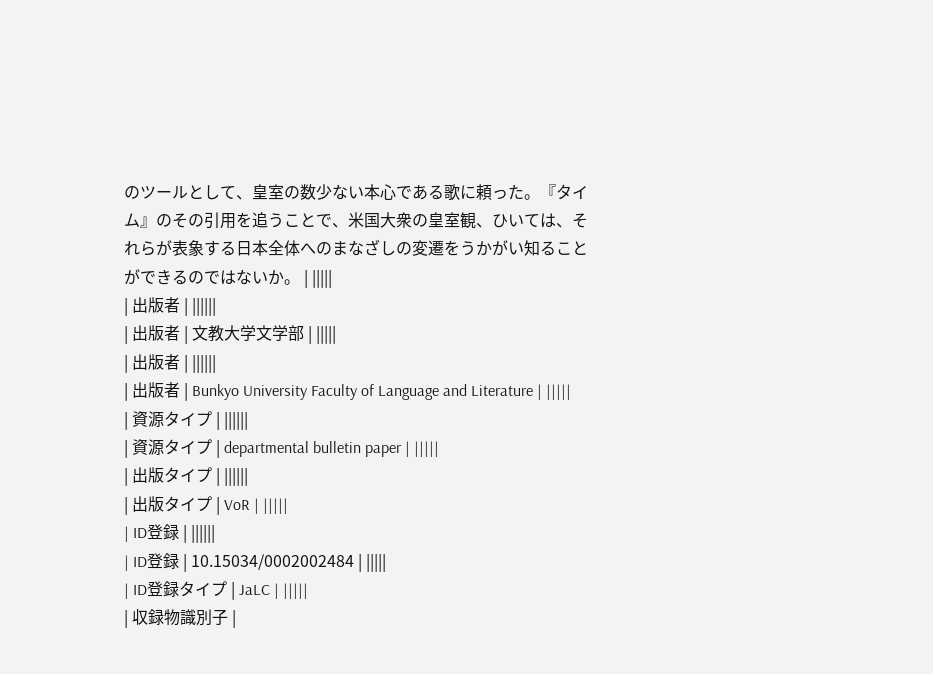のツールとして、皇室の数少ない本心である歌に頼った。『タイム』のその引用を追うことで、米国大衆の皇室観、ひいては、それらが表象する日本全体へのまなざしの変遷をうかがい知ることができるのではないか。 | |||||
| 出版者 | ||||||
| 出版者 | 文教大学文学部 | |||||
| 出版者 | ||||||
| 出版者 | Bunkyo University Faculty of Language and Literature | |||||
| 資源タイプ | ||||||
| 資源タイプ | departmental bulletin paper | |||||
| 出版タイプ | ||||||
| 出版タイプ | VoR | |||||
| ID登録 | ||||||
| ID登録 | 10.15034/0002002484 | |||||
| ID登録タイプ | JaLC | |||||
| 収録物識別子 |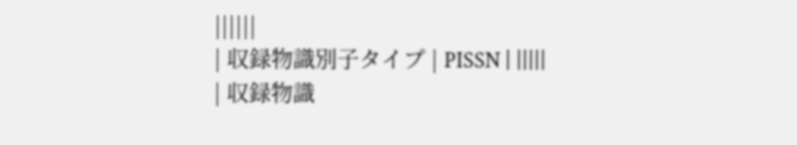||||||
| 収録物識別子タイプ | PISSN | |||||
| 収録物識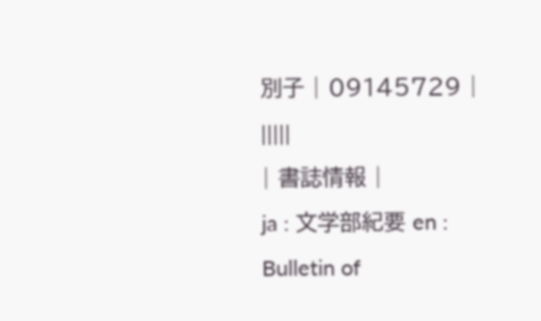別子 | 09145729 | |||||
| 書誌情報 |
ja : 文学部紀要 en : Bulletin of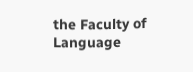the Faculty of Language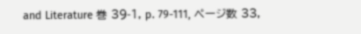and Literature 巻 39-1, p. 79-111, ページ数 33,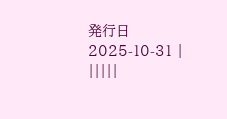発行日 2025-10-31 |
|||||